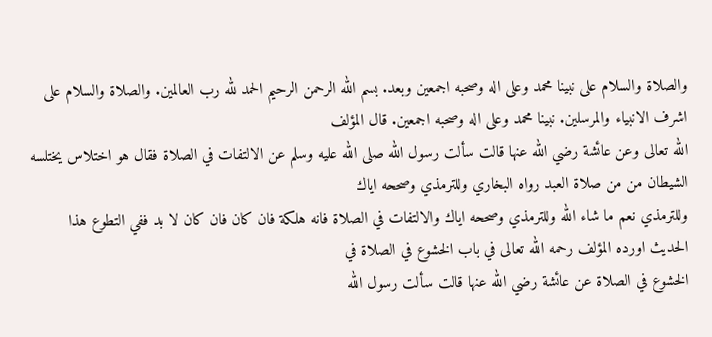والصلاة والسلام على نبينا محمد وعلى اله وصحبه اجمعين وبعد. بسم الله الرحمن الرحيم الحمد لله رب العالمين. والصلاة والسلام على اشرف الانبياء والمرسلين. نبينا محمد وعلى اله وصحبه اجمعين. قال المؤلف
الله تعالى وعن عائشة رضي الله عنها قالت سألت رسول الله صلى الله عليه وسلم عن الالتفات في الصلاة فقال هو اختلاس يختلسه الشيطان من من صلاة العبد رواه البخاري وللترمذي وصححه اياك
وللترمذي نعم ما شاء الله وللترمذي وصححه اياك والالتفات في الصلاة فانه هلكة فان كان فان كان لا بد ففي التطوع هذا الحديث اورده المؤلف رحمه الله تعالى في باب الخشوع في الصلاة في
الخشوع في الصلاة عن عائشة رضي الله عنها قالت سألت رسول الله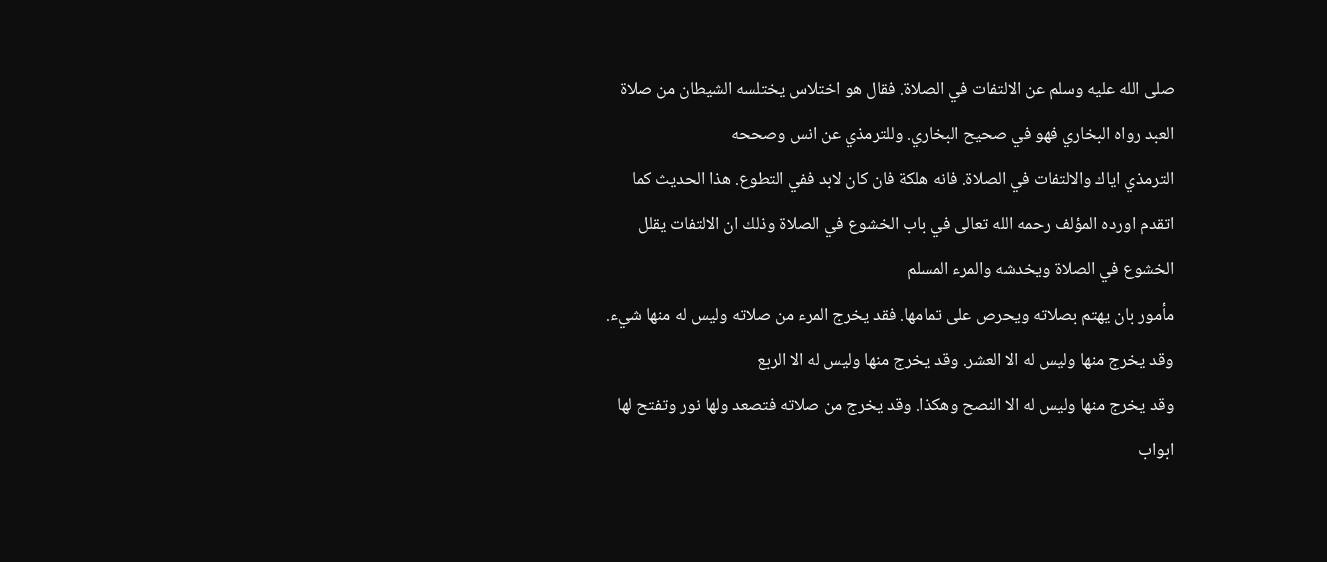صلى الله عليه وسلم عن الالتفات في الصلاة. فقال هو اختلاس يختلسه الشيطان من صلاة العبد رواه البخاري فهو في صحيح البخاري. وللترمذي عن انس وصححه
الترمذي اياك والالتفات في الصلاة. فانه هلكة فان كان لابد ففي التطوع. هذا الحديث كما اتقدم اورده المؤلف رحمه الله تعالى في باب الخشوع في الصلاة وذلك ان الالتفات يقلل الخشوع في الصلاة ويخدشه والمرء المسلم
مأمور بان يهتم بصلاته ويحرص على تمامها. فقد يخرج المرء من صلاته وليس له منها شيء. وقد يخرج منها وليس له الا العشر. وقد يخرج منها وليس له الا الربع
وقد يخرج منها وليس له الا النصح وهكذا. وقد يخرج من صلاته فتصعد ولها نور وتفتح لها ابواب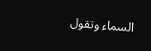السماء وتقول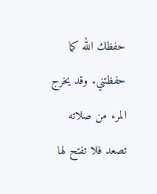حفظك الله كما حفظتني. وقد يخرج المرء من صلاته تصعد فلا تفتح لها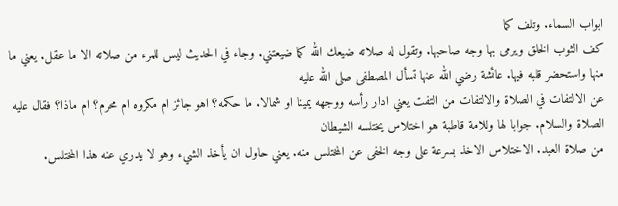ابواب السماء. وتلف كما
كف الثوب الخلق ويرمى بها وجه صاحبها. وتقول له صلاته ضيعك الله كما ضيعتني. وجاء في الحديث ليس للمرء من صلاته الا ما عقل. يعني ما منها واستحضر قلبه فيها. عائشة رضي الله عنها تسأل المصطفى صلى الله عليه
عن الالتفات في الصلاة والالتفات من التفت يعني ادار رأسه ووجهه يمينا او شمالا. ما حكمه؟ اهو جائز ام مكروه ام محرم؟ ام ماذا؟ فقال عليه الصلاة والسلام. جوابا لها وللامة قاطبة هو اختلاس يختلسه الشيطان
من صلاة العبد. الاختلاس الاخذ بسرعة على وجه الخفى عن المختلس منه. يعني حاول ان يأخذ الشيء وهو لا يدري عنه هذا المختلس.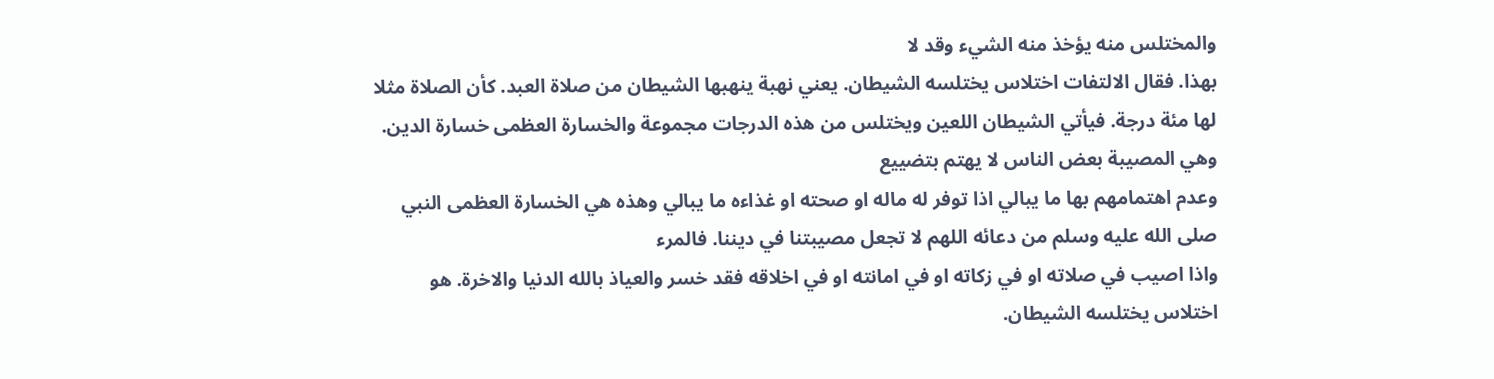والمختلس منه يؤخذ منه الشيء وقد لا
بهذا. فقال الالتفات اختلاس يختلسه الشيطان. يعني نهبة ينهبها الشيطان من صلاة العبد. كأن الصلاة مثلا لها مئة درجة. فيأتي الشيطان اللعين ويختلس من هذه الدرجات مجموعة والخسارة العظمى خسارة الدين. وهي المصيبة بعض الناس لا يهتم بتضييع
وعدم اهتمامهم بها ما يبالي اذا توفر له ماله او صحته او غذاءه ما يبالي وهذه هي الخسارة العظمى النبي صلى الله عليه وسلم من دعائه اللهم لا تجعل مصيبتنا في ديننا. فالمرء
واذا اصيب في صلاته او في زكاته او في امانته او في اخلاقه فقد خسر والعياذ بالله الدنيا والاخرة. هو اختلاس يختلسه الشيطان.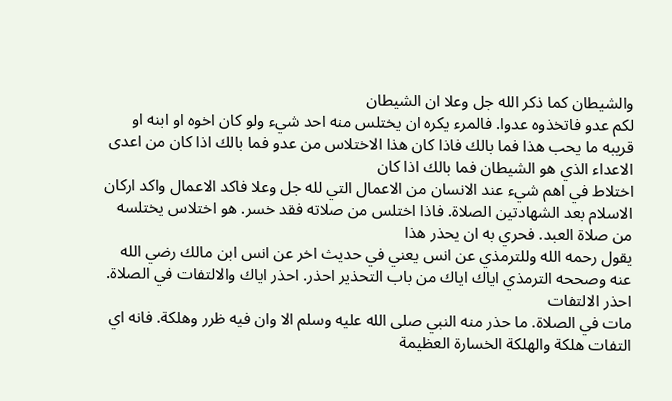والشيطان كما ذكر الله جل وعلا ان الشيطان
لكم عدو فاتخذوه عدوا. فالمرء يكره ان يختلس منه احد شيء ولو كان اخوه او ابنه او قريبه ما يحب هذا فما بالك فاذا كان هذا الاختلاس من عدو فما بالك اذا كان من اعدى الاعداء الذي هو الشيطان فما بالك اذا كان
اختلاط في اهم شيء عند الانسان من الاعمال التي لله جل وعلا فاكد الاعمال واكد اركان الاسلام بعد الشهادتين الصلاة. فاذا اختلس من صلاته فقد خسر. هو اختلاس يختلسه من صلاة العبد. فحري به ان يحذر هذا
يقول رحمه الله وللترمذي عن انس يعني في حديث اخر عن انس ابن مالك رضي الله عنه وصححه الترمذي اياك اياك من باب التحذير احذر. احذر اياك والالتفات في الصلاة. احذر الالتفات
مات في الصلاة. ما حذر منه النبي صلى الله عليه وسلم الا وان فيه ظرر وهلكة. فانه اي التفات هلكة والهلكة الخسارة العظيمة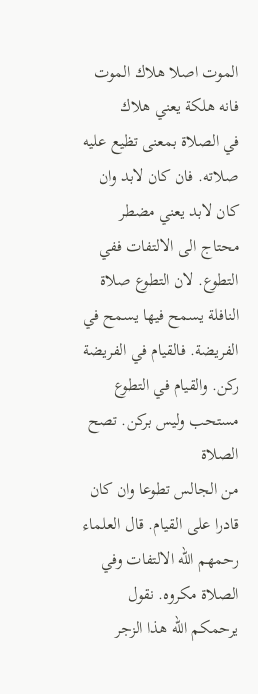الموت اصلا هلاك الموت فانه هلكة يعني هلاك
في الصلاة بمعنى تظيع عليه صلاته. فان كان لابد وان كان لابد يعني مضطر محتاج الى الالتفات ففي التطوع. لان التطوع صلاة النافلة يسمح فيها يسمح في الفريضة. فالقيام في الفريضة ركن. والقيام في التطوع مستحب وليس بركن. تصح الصلاة
من الجالس تطوعا وان كان قادرا على القيام. قال العلماء رحمهم الله الالتفات وفي الصلاة مكروه. نقول يرحمكم الله هذا الزجر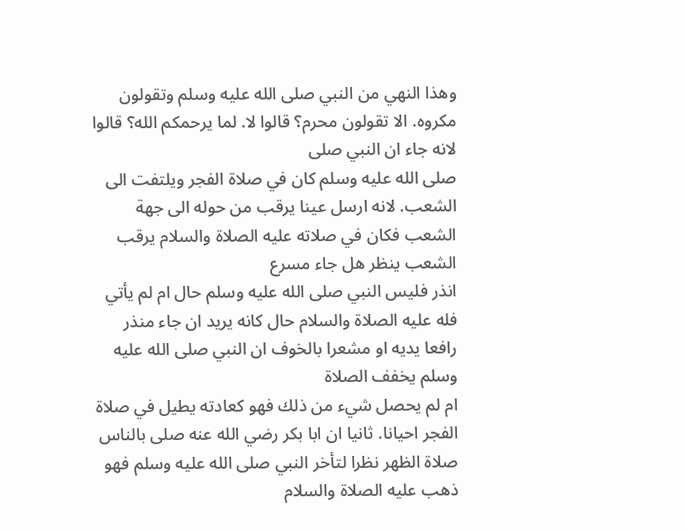وهذا النهي من النبي صلى الله عليه وسلم وتقولون مكروه. الا تقولون محرم؟ قالوا لا. لما يرحمكم الله؟ قالوا لانه جاء ان النبي صلى
صلى الله عليه وسلم كان في صلاة الفجر ويلتفت الى الشعب. لانه ارسل عينا يرقب من حوله الى جهة الشعب فكان في صلاته عليه الصلاة والسلام يرقب الشعب ينظر هل جاء مسرع
انذر فليس النبي صلى الله عليه وسلم حال ام لم يأتي فله عليه الصلاة والسلام حال كانه يريد ان جاء منذر رافعا يديه او مشعرا بالخوف ان النبي صلى الله عليه وسلم يخفف الصلاة
ام لم يحصل شيء من ذلك فهو كعادته يطيل في صلاة الفجر احيانا. ثانيا ان ابا بكر رضي الله عنه صلى بالناس صلاة الظهر نظرا لتأخر النبي صلى الله عليه وسلم فهو ذهب عليه الصلاة والسلام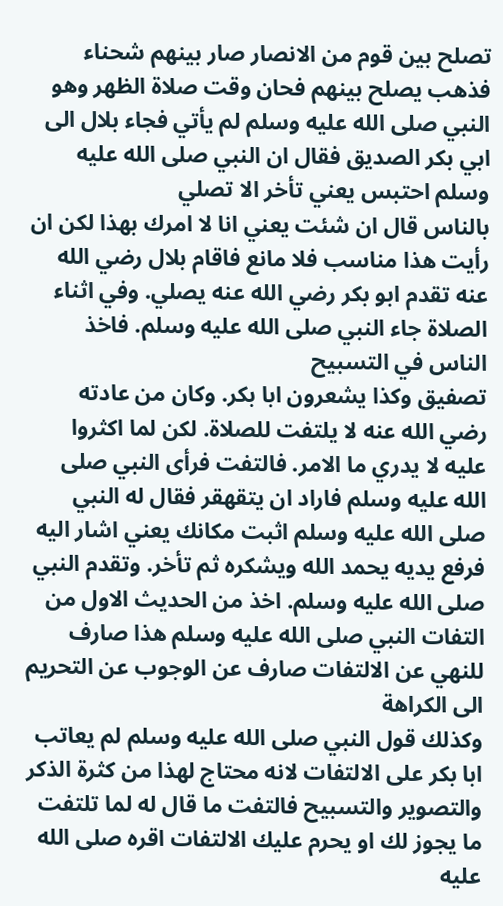تصلح بين قوم من الانصار صار بينهم شحناء فذهب يصلح بينهم فحان وقت صلاة الظهر وهو النبي صلى الله عليه وسلم لم يأتي فجاء بلال الى ابي بكر الصديق فقال ان النبي صلى الله عليه وسلم احتبس يعني تأخر الا تصلي
بالناس قال ان شئت يعني انا لا امرك بهذا لكن ان رأيت هذا مناسب فلا مانع فاقام بلال رضي الله عنه تقدم ابو بكر رضي الله عنه يصلي. وفي اثناء الصلاة جاء النبي صلى الله عليه وسلم. فاخذ الناس في التسبيح
تصفيق وكذا يشعرون ابا بكر. وكان من عادته رضي الله عنه لا يلتفت للصلاة. لكن لما اكثروا عليه لا يدري ما الامر. فالتفت فرأى النبي صلى الله عليه وسلم فاراد ان يتقهقر فقال له النبي صلى الله عليه وسلم اثبت مكانك يعني اشار اليه
فرفع يديه يحمد الله ويشكره ثم تأخر. وتقدم النبي صلى الله عليه وسلم. اخذ من الحديث الاول من التفات النبي صلى الله عليه وسلم هذا صارف للنهي عن الالتفات صارف عن الوجوب عن التحريم الى الكراهة
وكذلك قول النبي صلى الله عليه وسلم لم يعاتب ابا بكر على الالتفات لانه محتاج لهذا من كثرة الذكر والتصوير والتسبيح فالتفت ما قال له لما تلتفت ما يجوز لك او يحرم عليك الالتفات اقره صلى الله عليه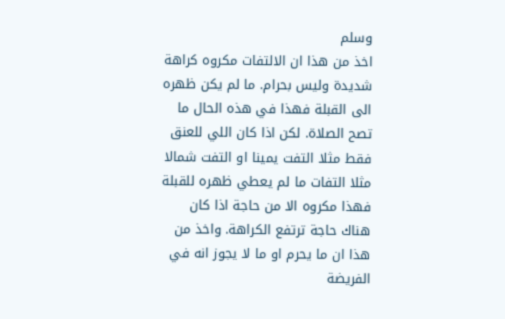وسلم
اخذ من هذا ان الالتفات مكروه كراهة شديدة وليس بحرام. ما لم يكن ظهره الى القبلة فهذا في هذه الحال ما تصح الصلاة. لكن اذا كان اللي للعنق فقط مثلا التفت يمينا او التفت شمالا
مثلا التفات ما لم يعطي ظهره للقبلة فهذا مكروه الا من حاجة اذا كان هناك حاجة ترتفع الكراهة. واخذ من هذا ان ما يحرم او ما لا يجوز انه في الفريضة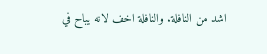اشد من النافلة. والنافلة اخف لانه يباح في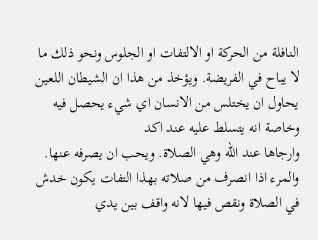النافلة من الحركة او الالتفات او الجلوس ونحو ذلك ما لا يباح في الفريضة. ويؤخذ من هذا ان الشيطان اللعين يحاول ان يختلس من الانسان اي شيء يحصل فيه وخاصة انه يتسلط عليه عند اكد
وارجاها عند الله وهي الصلاة. ويحب ان يصرفه عنها. والمرء اذا انصرف من صلاته بهذا التفات يكون خدش في الصلاة ونقص فيها لانه واقف بين يدي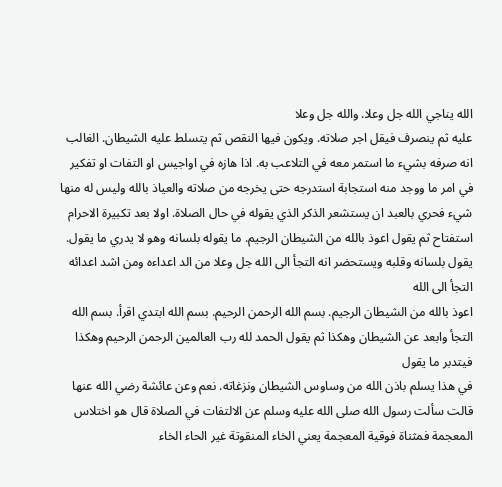الله يناجي الله جل وعلا. والله جل وعلا
عليه ثم ينصرف فيقل اجر صلاته. ويكون فيها النقص ثم يتسلط عليه الشيطان. الغالب انه صرفه بشيء ما استمر معه في التلاعب به. اذا هازه في اواجيس او التفات او تفكير
في امر ما ووجد منه استجابة استدرجه حتى يخرجه من صلاته والعياذ بالله وليس له منها شيء فحري بالعبد ان يستشعر الذكر الذي يقوله في حال الصلاة. اولا بعد تكبيرة الاحرام
استفتاح ثم يقول اعوذ بالله من الشيطان الرجيم. ما يقوله بلسانه وهو لا يدري ما يقول. يقول بلسانه وقلبه ويستحضر انه التجأ الى الله جل وعلا من الد اعداءه ومن اشد اعدائه التجأ الى الله
اعوذ بالله من الشيطان الرجيم. بسم الله الرحمن الرحيم. بسم الله ابتدي اقرأ. بسم الله التجأ وابعد عن الشيطان وهكذا ثم يقول الحمد لله رب العالمين الرحمن الرحيم وهكذا فيتدبر ما يقول
في هذا يسلم باذن الله من وساوس الشيطان ونزغاته. نعم وعن عائشة رضي الله عنها قالت سألت رسول الله صلى الله عليه وسلم عن الالتفات في الصلاة قال هو اختلاس
المعجمة فمثناة فوقية المعجمة يعني الخاء المنقوتة غير الحاء الخاء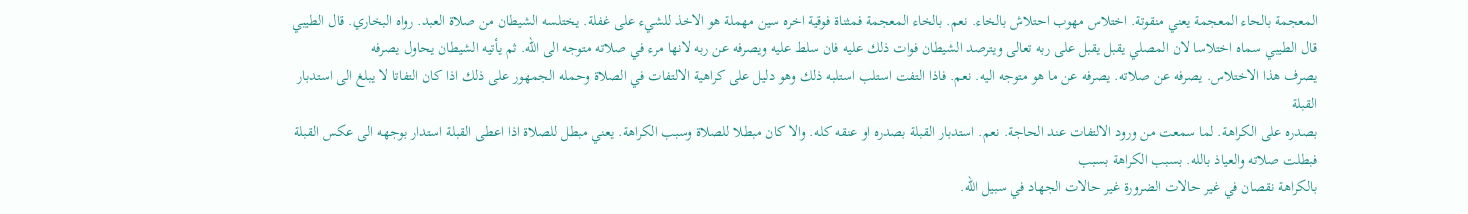المعجمة بالحاء المعجمة يعني منقوتة. اختلاس مهوب احتلاش بالخاء. نعم. بالخاء المعجمة فمثناة فوقية اخره سين مهملة هو الاخذ للشيء على غفلة. يختلسه الشيطان من صلاة العبد. رواه البخاري. قال الطيبي
قال الطيبي سماه اختلاسا لان المصلي يقبل يقبل على ربه تعالى ويترصد الشيطان فوات ذلك عليه فان سلط عليه ويصرفه عن ربه لانها مرء في صلاته متوجه الى الله. ثم يأتيه الشيطان يحاول يصرفه
يصرف هذا الاختلاس. يصرفه عن صلاته. يصرفه عن ما هو متوجه اليه. نعم. فاذا التفت استلب استلبه ذلك وهو دليل على كراهية الالتفات في الصلاة وحمله الجمهور على ذلك اذا كان التفاتا لا يبلغ الى استدبار القبلة
بصدره على الكراهة. لما سمعت من ورود الالتفات عند الحاجة. نعم. استدبار القبلة بصدره او عنقه كله. والا كان مبطلا للصلاة وسبب الكراهة. يعني مبطل للصلاة اذا اعطى القبلة استدار بوجهه الى عكس القبلة فبطلت صلاته والعياذ بالله. بسبب الكراهة بسبب
بالكراهة نقصان في غير حالات الضرورة غير حالات الجهاد في سبيل الله.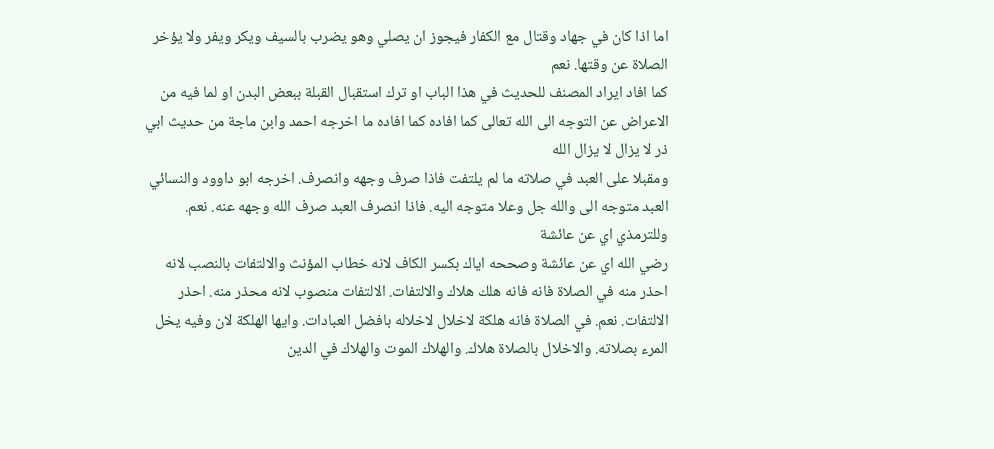اما اذا كان في جهاد وقتال مع الكفار فيجوز ان يصلي وهو يضرب بالسيف ويكر ويفر ولا يؤخر الصلاة عن وقتها. نعم
كما افاد ايراد المصنف للحديث في هذا الباب او ترك استقبال القبلة ببعض البدن او لما فيه من الاعراض عن التوجه الى الله تعالى كما افاده كما افاده ما اخرجه احمد وابن ماجة من حديث ابي ذر لا يزال لا يزال الله
ومقبلا على العبد في صلاته ما لم يلتفت فاذا صرف وجهه وانصرف. اخرجه ابو داوود والنسائي العبد متوجه الى والله جل وعلا متوجه اليه. فاذا انصرف العبد صرف الله وجهه عنه. نعم. وللترمذي اي عن عائشة
رضي الله اي عن عائشة وصححه اياك بكسر الكاف لانه خطاب المؤنث والالتفات بالنصب لانه احذر منه في الصلاة فانه فانه هلك هلاك والالتفات. الالتفات منصوب لانه محذر منه. احذر
الالتفات. نعم. في الصلاة فانه هلكة لاخلال لاخلاله بافضل العبادات. وايها الهلكة لان وفيه يخل المرء بصلاته. والاخلال بالصلاة هلاك. والهلاك الموت والهلاك في الدين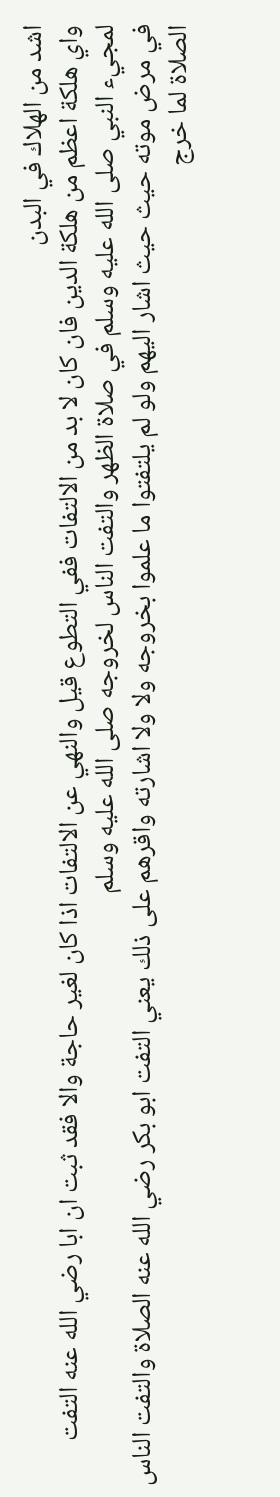اشد من الهلاك في البدن
واي هلكة اعظم من هلكة الدين فان كان لا بد من الالتفات ففي التطوع قيل والنهي عن الالتفات اذا كان لغير حاجة والا فقد ثبت ان ابا رضي الله عنه التفت لمجيء النبي صلى الله عليه وسلم في صلاة الظهر والتفت الناس لخروجه صلى الله عليه وسلم
في مرض موته حيث حيث اشار اليهم ولو لم يلتفتوا ما علموا بخروجه ولا ولا اشارته واقرهم على ذلك يعني التفت ابو بكر رضي الله عنه الصلاة والتفت الناس الصلاة لما خرج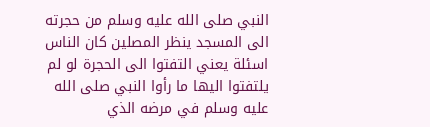النبي صلى الله عليه وسلم من حجرته الى المسجد ينظر المصلين كان الناس
اسئلة يعني التفتوا الى الحجرة لو لم يلتفتوا اليها ما رأوا النبي صلى الله عليه وسلم في مرضه الذي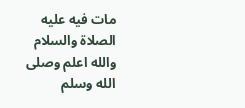مات فيه عليه الصلاة والسلام والله اعلم وصلى الله وسلم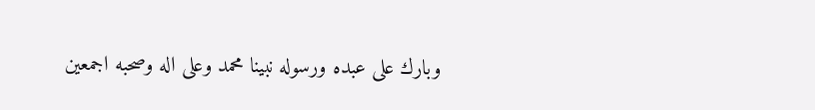وبارك على عبده ورسوله نبينا محمد وعلى اله وصحبه اجمعين